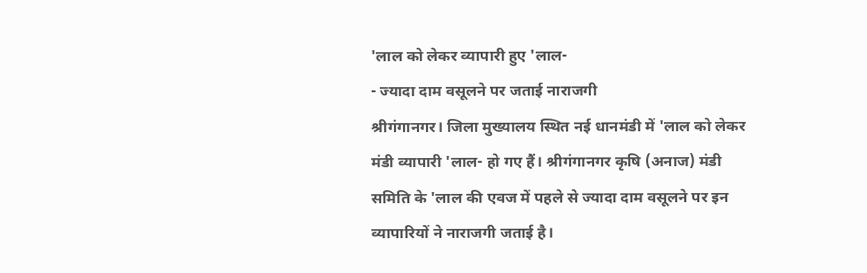'लाल को लेकर व्यापारी हुए 'लाल-
- ज्यादा दाम वसूलने पर जताई नाराजगी
श्रीगंगानगर। जिला मुख्यालय स्थित नई धानमंडी में 'लाल को लेकर मंडी व्यापारी 'लाल- हो गए हैं। श्रीगंगानगर कृषि (अनाज) मंडी समिति के 'लाल की एवज में पहले से ज्यादा दाम वसूलने पर इन व्यापारियों ने नाराजगी जताई है।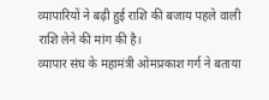व्यापारियों ने बढ़ी हुई राशि की बजाय पहले वाली राशि लेने की मांग की है।
व्यापार संघ के महामंत्री ओमप्रकाश गर्ग ने बताया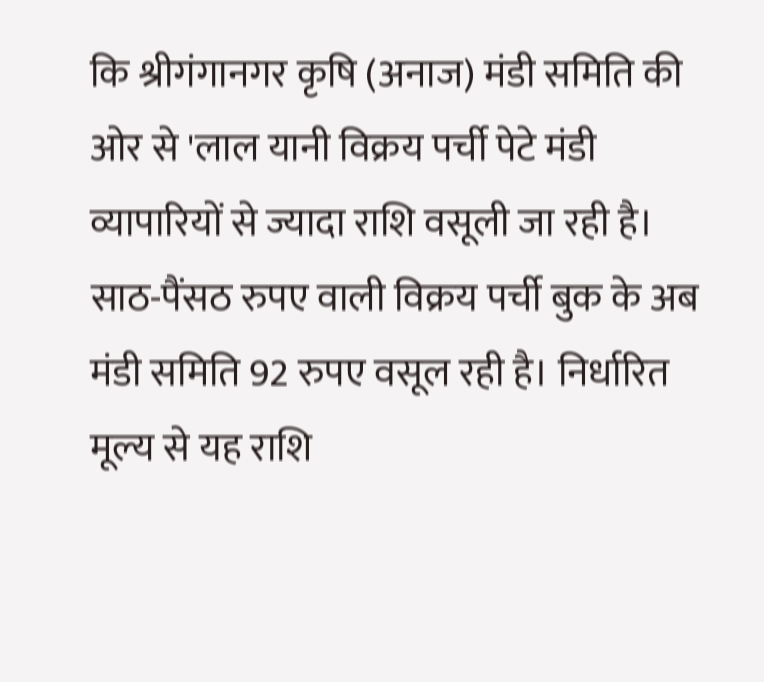कि श्रीगंगानगर कृषि (अनाज) मंडी समिति की ओर से 'लाल यानी विक्रय पर्ची पेटे मंडी व्यापारियों से ज्यादा राशि वसूली जा रही है। साठ-पैंसठ रुपए वाली विक्रय पर्ची बुक के अब मंडी समिति 92 रुपए वसूल रही है। निर्धारित मूल्य से यह राशि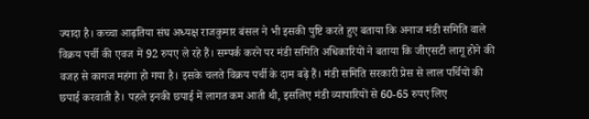ज्यादा है। कच्चा आढ़तिया संघ अध्यक्ष राजकुमार बंसल ने भी इसकी पुष्टि करते हुए बताया कि अनाज मंडी समिति वाले विक्रय पर्ची की एवज में 92 रुपए ले रहे हैं। सम्पर्क करने पर मंडी समिति अधिकारियों ने बताया कि जीएसटी लागू होने की वजह से कागज महंगा हो गया है। इसके चलते विक्रय पर्ची के दाम बढ़े हैं। मंडी समिति सरकारी प्रेस से लाल पर्चियों की छपाई करवाती है। पहले इनकी छपाई में लागत कम आती थी, इसलिए मंडी व्यापारियों से 60-65 रुपए लिए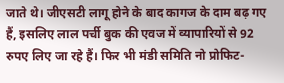जाते थे। जीएसटी लागू होने के बाद कागज के दाम बढ़ गए हैं, इसलिए लाल पर्ची बुक की एवज में व्यापारियों से 92 रुपए लिए जा रहे हैं। फिर भी मंडी समिति नो प्रोफिट-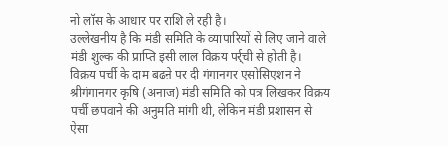नो लॉस के आधार पर राशि ले रही है।
उल्लेखनीय है कि मंडी समिति के व्यापारियों से लिए जाने वाले मंडी शुल्क की प्राप्ति इसी लाल विक्रय पर्र्ची से होती है। विक्रय पर्ची के दाम बढऩे पर दी गंगानगर एसोसिएशन ने श्रीगंगानगर कृषि (अनाज) मंडी समिति को पत्र लिखकर विक्रय पर्ची छपवाने की अनुमति मांगी थी, लेकिन मंडी प्रशासन से ऐसा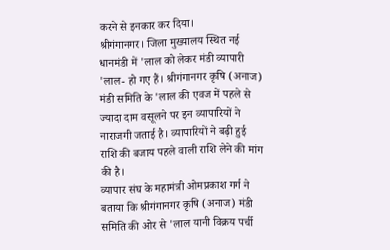करने से इनकार कर दिया।
श्रीगंगानगर। जिला मुख्यालय स्थित नई धानमंडी में 'लाल को लेकर मंडी व्यापारी 'लाल- हो गए हैं। श्रीगंगानगर कृषि (अनाज) मंडी समिति के 'लाल की एवज में पहले से ज्यादा दाम वसूलने पर इन व्यापारियों ने नाराजगी जताई है। व्यापारियों ने बढ़ी हुई राशि की बजाय पहले वाली राशि लेने की मांग की है।
व्यापार संघ के महामंत्री ओमप्रकाश गर्ग ने बताया कि श्रीगंगानगर कृषि (अनाज) मंडी समिति की ओर से 'लाल यानी विक्रय पर्ची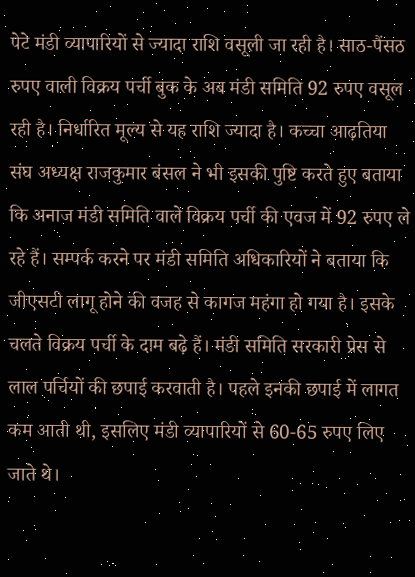पेटे मंडी व्यापारियों से ज्यादा राशि वसूली जा रही है। साठ-पैंसठ रुपए वाली विक्रय पर्ची बुक के अब मंडी समिति 92 रुपए वसूल रही है। निर्धारित मूल्य से यह राशि ज्यादा है। कच्चा आढ़तिया संघ अध्यक्ष राजकुमार बंसल ने भी इसकी पुष्टि करते हुए बताया कि अनाज मंडी समिति वाले विक्रय पर्ची की एवज में 92 रुपए ले रहे हैं। सम्पर्क करने पर मंडी समिति अधिकारियों ने बताया कि जीएसटी लागू होने की वजह से कागज महंगा हो गया है। इसके चलते विक्रय पर्ची के दाम बढ़े हैं। मंडी समिति सरकारी प्रेस से लाल पर्चियों की छपाई करवाती है। पहले इनकी छपाई में लागत कम आती थी, इसलिए मंडी व्यापारियों से 60-65 रुपए लिए जाते थे।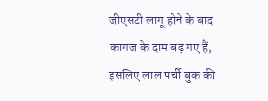जीएसटी लागू होने के बाद कागज के दाम बढ़ गए हैं, इसलिए लाल पर्ची बुक की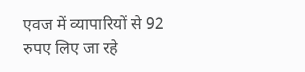एवज में व्यापारियों से 92 रुपए लिए जा रहे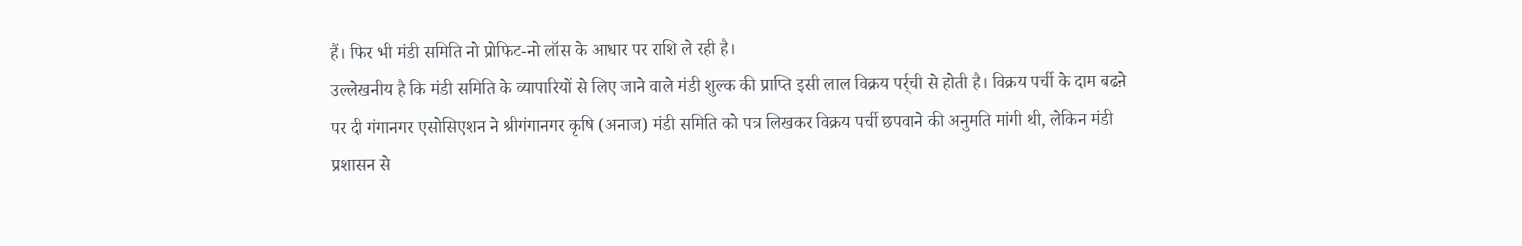हैं। फिर भी मंडी समिति नो प्रोफिट-नो लॉस के आधार पर राशि ले रही है।
उल्लेखनीय है कि मंडी समिति के व्यापारियों से लिए जाने वाले मंडी शुल्क की प्राप्ति इसी लाल विक्रय पर्र्ची से होती है। विक्रय पर्ची के दाम बढऩे पर दी गंगानगर एसोसिएशन ने श्रीगंगानगर कृषि (अनाज) मंडी समिति को पत्र लिखकर विक्रय पर्ची छपवाने की अनुमति मांगी थी, लेकिन मंडी प्रशासन से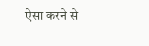ऐसा करने से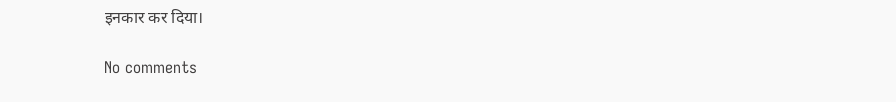इनकार कर दिया।

No comments